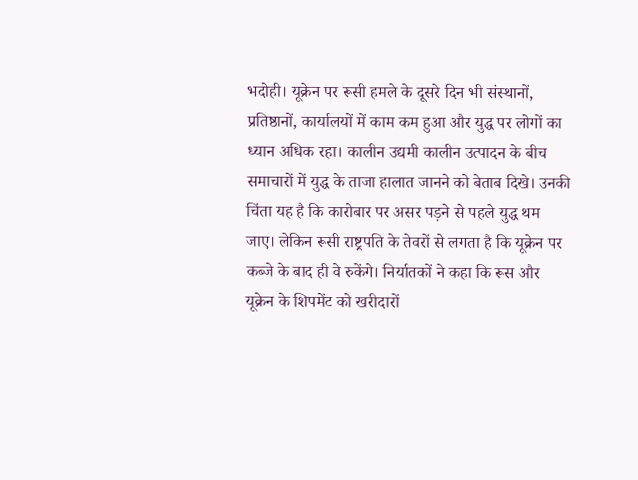भदोही। यूक्रेन पर रूसी हमले के दूसरे दिन भी संस्थानों, प्रतिष्ठानों, कार्यालयों में काम कम हुआ और युद्ध पर लोगों का ध्यान अधिक रहा। कालीन उद्यमी कालीन उत्पादन के बीच समाचारों में युद्ध के ताजा हालात जानने को बेताब दिखे। उनकी चिंता यह है कि कारोबार पर असर पड़ने से पहले युद्ध थम जाए। लेकिन रूसी राष्ट्रपति के तेवरों से लगता है कि यूक्रेन पर कब्जे के बाद ही वे रुकेंगे। निर्यातकों ने कहा कि रूस और यूक्रेन के शिपमेंट को खरीदारों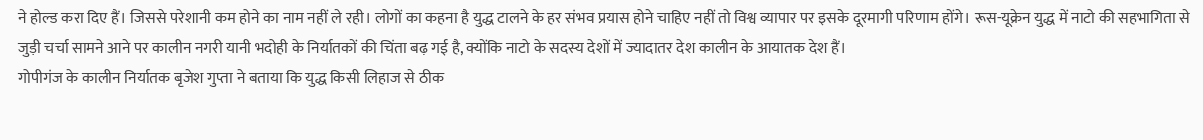ने होल्ड करा दिए हैं। जिससे परेशानी कम होने का नाम नहीं ले रही। लोगों का कहना है युद्ध टालने के हर संभव प्रयास होने चाहिए नहीं तो विश्व व्यापार पर इसके दूरमागी परिणाम होंगे। रूस-यूक्रेन युद्ध में नाटो की सहभागिता से जुड़ी चर्चा सामने आने पर कालीन नगरी यानी भदोही के निर्यातकों की चिंता बढ़ गई है, क्योंकि नाटो के सदस्य देशों में ज्यादातर देश कालीन के आयातक देश हैं।
गोपीगंज के कालीन निर्यातक बृजेश गुप्ता ने बताया कि युद्ध किसी लिहाज से ठीक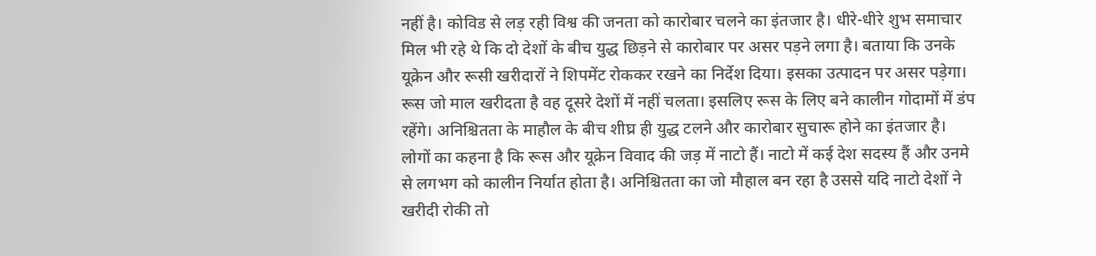नहीं है। कोविड से लड़ रही विश्व की जनता को कारोबार चलने का इंतजार है। धीरे-धीरे शुभ समाचार मिल भी रहे थे कि दो देशों के बीच युद्ध छिड़ने से कारोबार पर असर पड़ने लगा है। बताया कि उनके यूक्रेन और रूसी खरीदारों ने शिपमेंट रोककर रखने का निर्देश दिया। इसका उत्पादन पर असर पड़ेगा। रूस जो माल खरीदता है वह दूसरे देशों में नहीं चलता। इसलिए रूस के लिए बने कालीन गोदामों में डंप रहेंगे। अनिश्चितता के माहौल के बीच शीघ्र ही युद्ध टलने और कारोबार सुचारू होने का इंतजार है। लोगों का कहना है कि रूस और यूक्रेन विवाद की जड़ में नाटो हैं। नाटो में कई देश सदस्य हैं और उनमे से लगभग को कालीन निर्यात होता है। अनिश्चितता का जो मौहाल बन रहा है उससे यदि नाटो देशों ने खरीदी रोकी तो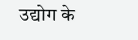उद्योग के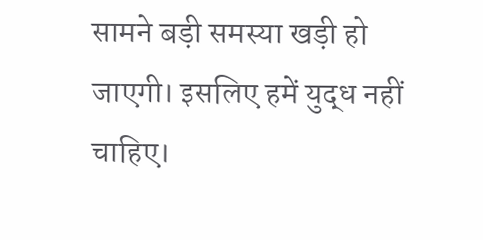सामने बड़ी समस्या खड़ी हो जाएगी। इसलिए हमें युद्ध नहीं चाहिए।